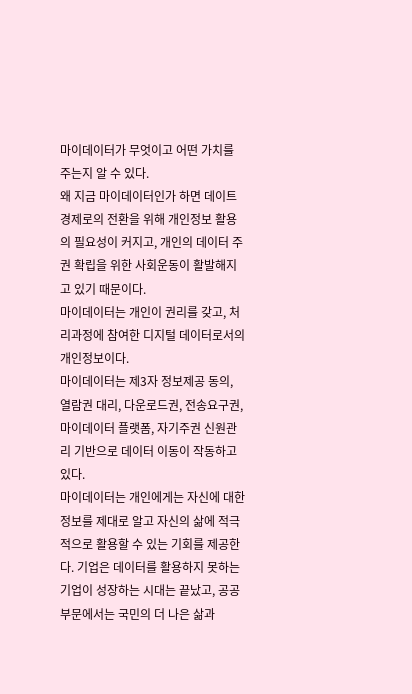마이데이터가 무엇이고 어떤 가치를 주는지 알 수 있다.
왜 지금 마이데이터인가 하면 데이트 경제로의 전환을 위해 개인정보 활용의 필요성이 커지고, 개인의 데이터 주권 확립을 위한 사회운동이 활발해지고 있기 때문이다.
마이데이터는 개인이 권리를 갖고, 처리과정에 참여한 디지털 데이터로서의 개인정보이다.
마이데이터는 제3자 정보제공 동의, 열람권 대리, 다운로드권, 전송요구권, 마이데이터 플랫폼, 자기주권 신원관리 기반으로 데이터 이동이 작동하고 있다.
마이데이터는 개인에게는 자신에 대한 정보를 제대로 알고 자신의 삶에 적극적으로 활용할 수 있는 기회를 제공한다. 기업은 데이터를 활용하지 못하는 기업이 성장하는 시대는 끝났고, 공공부문에서는 국민의 더 나은 삶과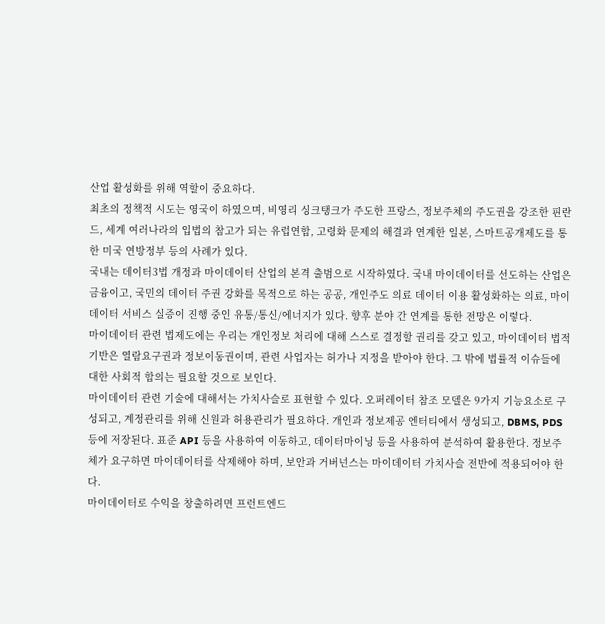산업 활성화를 위해 역할이 중요하다.
최초의 정책적 시도는 영국이 하였으며, 비영리 싱크탱크가 주도한 프랑스, 정보주체의 주도권을 강조한 핀란드, 세계 여러나라의 입법의 참고가 되는 유럽연합, 고령화 문제의 해결과 연계한 일본, 스마트공개제도를 통한 미국 연방정부 등의 사례가 있다.
국내는 데이터3법 개정과 마이데이터 산업의 본격 출범으로 시작하였다. 국내 마이데이터를 선도하는 산업은 금융이고, 국민의 데이터 주권 강화를 목적으로 하는 공공, 개인주도 의료 데이터 이용 활성화하는 의료, 마이데이터 서비스 실증이 진행 중인 유통/통신/에너지가 있다. 향후 분야 간 연계를 통한 전망은 이렇다.
마이데이터 관련 법제도에는 우리는 개인정보 처리에 대해 스스로 결정할 권리를 갖고 있고, 마이데이터 법적기반은 열람요구권과 정보이동권이며, 관련 사업자는 허가나 지정을 받아야 한다. 그 밖에 법률적 이슈들에 대한 사회적 합의는 필요할 것으로 보인다.
마이데이터 관련 기술에 대해서는 가치사슬로 표현할 수 있다. 오퍼레이터 참조 모델은 9가지 기능요소로 구성되고, 계정관리를 위해 신원과 허용관리가 필요하다. 개인과 정보제공 엔터티에서 생성되고, DBMS, PDS 등에 저장된다. 표준 API 등을 사용하여 이동하고, 데이터마이닝 등을 사용하여 분석하여 활용한다. 정보주체가 요구하면 마이데이터를 삭제해야 하며, 보안과 거버넌스는 마이데이터 가치사슬 전반에 적용되어야 한다.
마이데이터로 수익을 창출하려면 프런트엔드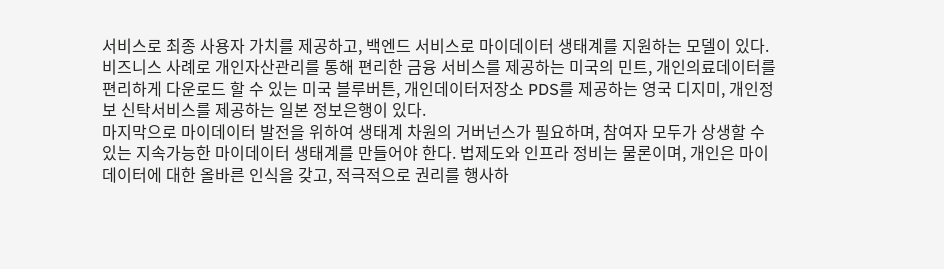서비스로 최종 사용자 가치를 제공하고, 백엔드 서비스로 마이데이터 생태계를 지원하는 모델이 있다. 비즈니스 사례로 개인자산관리를 통해 편리한 금융 서비스를 제공하는 미국의 민트, 개인의료데이터를 편리하게 다운로드 할 수 있는 미국 블루버튼, 개인데이터저장소 PDS를 제공하는 영국 디지미, 개인정보 신탁서비스를 제공하는 일본 정보은행이 있다.
마지막으로 마이데이터 발전을 위하여 생태계 차원의 거버넌스가 필요하며, 참여자 모두가 상생할 수 있는 지속가능한 마이데이터 생태계를 만들어야 한다. 법제도와 인프라 정비는 물론이며, 개인은 마이데이터에 대한 올바른 인식을 갖고, 적극적으로 권리를 행사하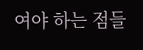여야 하는 점들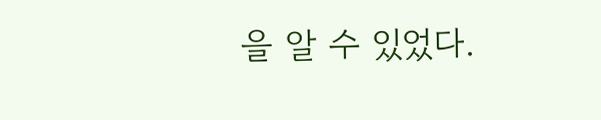을 알 수 있었다.